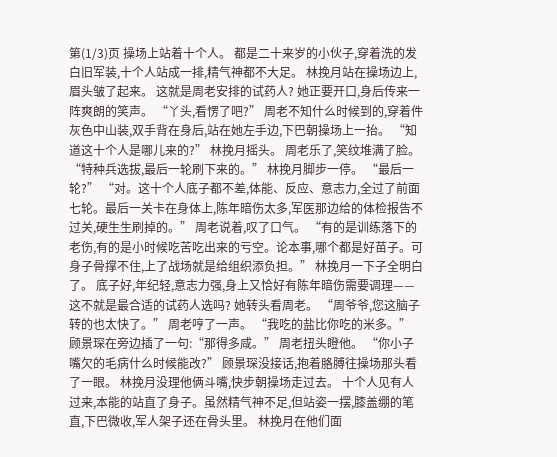第(1/3)页 操场上站着十个人。 都是二十来岁的小伙子,穿着洗的发白旧军装,十个人站成一排,精气神都不大足。 林挽月站在操场边上,眉头皱了起来。 这就是周老安排的试药人? 她正要开口,身后传来一阵爽朗的笑声。 “丫头,看愣了吧?” 周老不知什么时候到的,穿着件灰色中山装,双手背在身后,站在她左手边,下巴朝操场上一抬。 “知道这十个人是哪儿来的?” 林挽月摇头。 周老乐了,笑纹堆满了脸。 “特种兵选拔,最后一轮刷下来的。” 林挽月脚步一停。 “最后一轮?” “对。这十个人底子都不差,体能、反应、意志力,全过了前面七轮。最后一关卡在身体上,陈年暗伤太多,军医那边给的体检报告不过关,硬生生刷掉的。” 周老说着,叹了口气。 “有的是训练落下的老伤,有的是小时候吃苦吃出来的亏空。论本事,哪个都是好苗子。可身子骨撑不住,上了战场就是给组织添负担。” 林挽月一下子全明白了。 底子好,年纪轻,意志力强,身上又恰好有陈年暗伤需要调理——这不就是最合适的试药人选吗? 她转头看周老。 “周爷爷,您这脑子转的也太快了。” 周老哼了一声。 “我吃的盐比你吃的米多。” 顾景琛在旁边插了一句:“那得多咸。” 周老扭头瞪他。 “你小子嘴欠的毛病什么时候能改?” 顾景琛没接话,抱着胳膊往操场那头看了一眼。 林挽月没理他俩斗嘴,快步朝操场走过去。 十个人见有人过来,本能的站直了身子。虽然精气神不足,但站姿一摆,膝盖绷的笔直,下巴微收,军人架子还在骨头里。 林挽月在他们面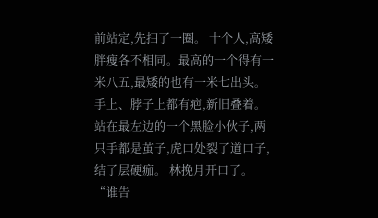前站定,先扫了一圈。 十个人,高矮胖瘦各不相同。最高的一个得有一米八五,最矮的也有一米七出头。手上、脖子上都有疤,新旧叠着。 站在最左边的一个黑脸小伙子,两只手都是茧子,虎口处裂了道口子,结了层硬痂。 林挽月开口了。 “谁告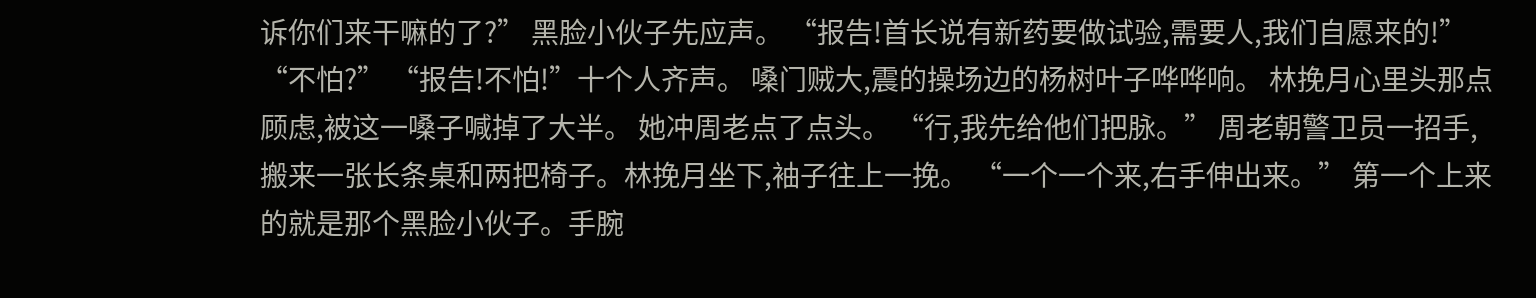诉你们来干嘛的了?” 黑脸小伙子先应声。 “报告!首长说有新药要做试验,需要人,我们自愿来的!” “不怕?” “报告!不怕!”十个人齐声。 嗓门贼大,震的操场边的杨树叶子哗哗响。 林挽月心里头那点顾虑,被这一嗓子喊掉了大半。 她冲周老点了点头。 “行,我先给他们把脉。” 周老朝警卫员一招手,搬来一张长条桌和两把椅子。林挽月坐下,袖子往上一挽。 “一个一个来,右手伸出来。” 第一个上来的就是那个黑脸小伙子。手腕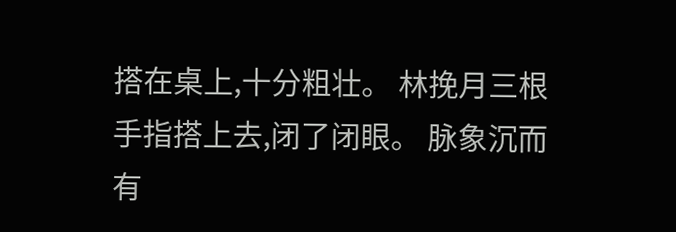搭在桌上,十分粗壮。 林挽月三根手指搭上去,闭了闭眼。 脉象沉而有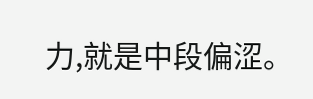力,就是中段偏涩。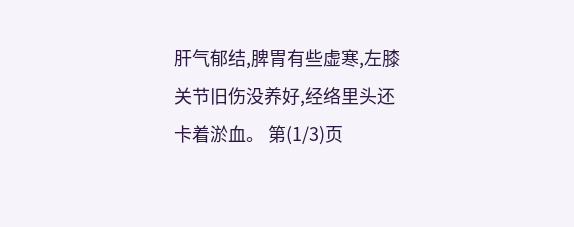肝气郁结,脾胃有些虚寒,左膝关节旧伤没养好,经络里头还卡着淤血。 第(1/3)页